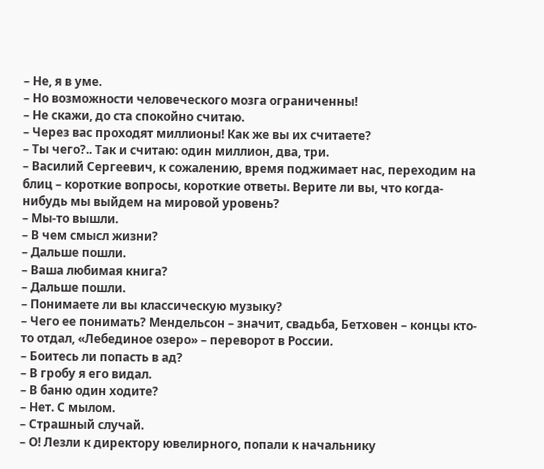– Не, я в уме.
– Но возможности человеческого мозга ограниченны!
– Не скажи, до ста спокойно считаю.
– Через вас проходят миллионы! Как же вы их считаете?
– Ты чего?.. Так и считаю: один миллион, два, три.
– Василий Сергеевич, к сожалению, время поджимает нас, переходим на блиц – короткие вопросы, короткие ответы. Верите ли вы, что когда-нибудь мы выйдем на мировой уровень?
– Мы-то вышли.
– В чем смысл жизни?
– Дальше пошли.
– Ваша любимая книга?
– Дальше пошли.
– Понимаете ли вы классическую музыку?
– Чего ее понимать? Мендельсон – значит, свадьба, Бетховен – концы кто-то отдал, «Лебединое озеро» – переворот в России.
– Боитесь ли попасть в ад?
– В гробу я его видал.
– В баню один ходите?
– Нет. С мылом.
– Страшный случай.
– О! Лезли к директору ювелирного, попали к начальнику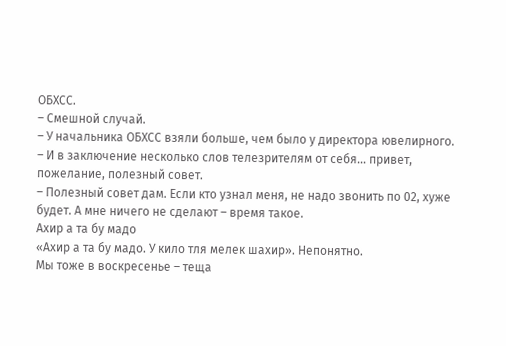ОБХСС.
– Смешной случай.
– У начальника ОБХСС взяли больше, чем было у директора ювелирного.
– И в заключение несколько слов телезрителям от себя… привет, пожелание, полезный совет.
– Полезный совет дам. Если кто узнал меня, не надо звонить по 02, хуже будет. А мне ничего не сделают – время такое.
Ахир а та бу мадо
«Ахир а та бу мадо. У кило тля мелек шахир». Непонятно.
Мы тоже в воскресенье – теща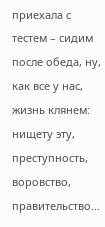приехала с тестем – сидим после обеда, ну, как все у нас, жизнь клянем: нищету эту, преступность, воровство, правительство…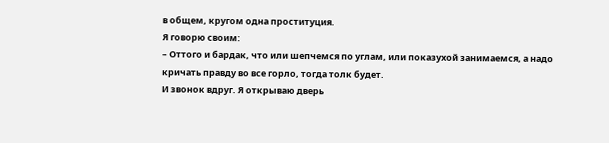в общем, кругом одна проституция.
Я говорю своим:
– Оттого и бардак, что или шепчемся по углам, или показухой занимаемся, а надо кричать правду во все горло, тогда толк будет.
И звонок вдруг. Я открываю дверь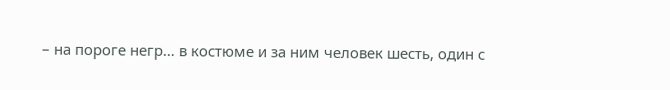– на пороге негр… в костюме и за ним человек шесть, один с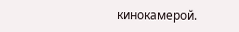кинокамерой.